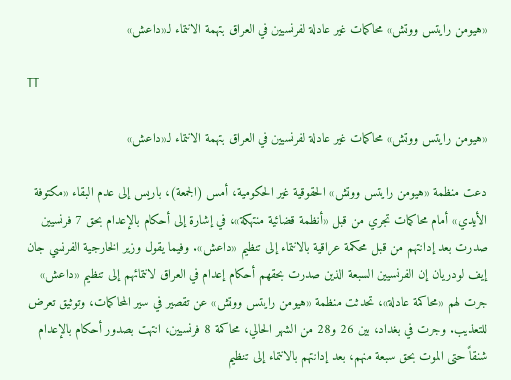«هيومن رايتس ووتش» محاكمات غير عادلة لفرنسيين في العراق بتهمة الانتماء لـ«داعش»

TT

«هيومن رايتس ووتش» محاكمات غير عادلة لفرنسيين في العراق بتهمة الانتماء لـ«داعش»

دعت منظمة «هيومن رايتس ووتش» الحقوقية غير الحكومية، أمس (الجمعة)، باريس إلى عدم البقاء «مكتوفة الأيدي» أمام محاكمات تجري من قبل «أنظمة قضائية منتهكة»، في إشارة إلى أحكام بالإعدام بحق 7 فرنسيين صدرت بعد إدانتهم من قبل محكمة عراقية بالانتماء إلى تنظيم «داعش». وفيما يقول وزير الخارجية الفرنسي جان إيف لودريان إن الفرنسيين السبعة الذين صدرت بحقهم أحكام إعدام في العراق لانتمائهم إلى تنظيم «داعش» جرت لهم «محاكمة عادلة»، تحدثت منظمة «هيومن رايتس ووتش» عن تقصير في سير المحاكمات، وتوثيق تعرض للتعذيب. وجرت في بغداد، بين 26 و28 من الشهر الحالي، محاكمة 8 فرنسيين، انتهت بصدور أحكام بالإعدام شنقاً حتى الموت بحق سبعة منهم، بعد إدانتهم بالانتماء إلى تنظيم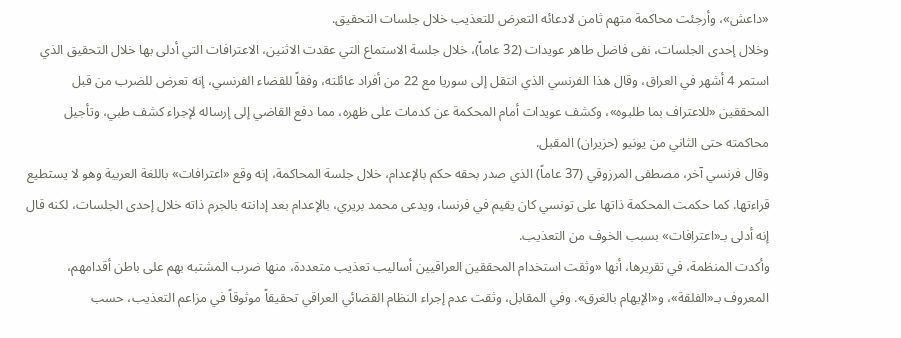«داعش»، وأرجئت محاكمة متهم ثامن لادعائه التعرض للتعذيب خلال جلسات التحقيق.
وخلال إحدى الجلسات، نفى فاضل طاهر عويدات (32 عاماً)، خلال جلسة الاستماع التي عقدت الاثنين، الاعترافات التي أدلى بها خلال التحقيق الذي استمر 4 أشهر في العراق، وقال هذا الفرنسي الذي انتقل إلى سوريا مع 22 من أفراد عائلته، وفقاً للقضاء الفرنسي، إنه تعرض للضرب من قبل المحققين «للاعتراف بما طلبوه»، وكشف عويدات أمام المحكمة عن كدمات على ظهره، مما دفع القاضي إلى إرساله لإجراء كشف طبي، وتأجيل محاكمته حتى الثاني من يونيو (حزيران) المقبل.
وقال فرنسي آخر، مصطفى المرزوقي (37 عاماً) الذي صدر بحقه حكم بالإعدام، خلال جلسة المحاكمة، إنه وقع «اعترافات» باللغة العربية وهو لا يستطيع قراءتها. كما حكمت المحكمة ذاتها على تونسي كان يقيم في فرنسا، ويدعى محمد بريري، بالإعدام بعد إدانته بالجرم ذاته خلال إحدى الجلسات، لكنه قال إنه أدلى بـ«اعترافات» بسبب الخوف من التعذيب.
وأكدت المنظمة، في تقريرها، أنها «وثقت استخدام المحققين العراقيين أساليب تعذيب متعددة، منها ضرب المشتبه بهم على باطن أقدامهم، المعروف بـ«الفلقة»، و«الإيهام بالغرق». وفي المقابل، وثقت عدم إجراء النظام القضائي العراقي تحقيقاً موثوقاً في مزاعم التعذيب، حسب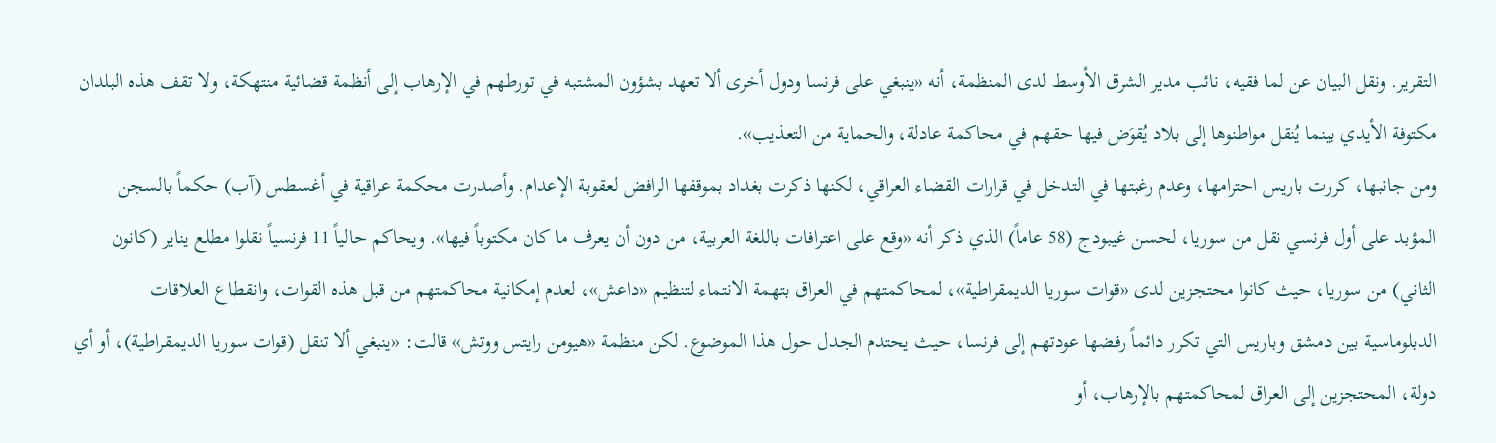التقرير. ونقل البيان عن لما فقيه، نائب مدير الشرق الأوسط لدى المنظمة، أنه «ينبغي على فرنسا ودول أخرى ألا تعهد بشؤون المشتبه في تورطهم في الإرهاب إلى أنظمة قضائية منتهكة، ولا تقف هذه البلدان مكتوفة الأيدي بينما يُنقل مواطنوها إلى بلاد يُقوَض فيها حقهم في محاكمة عادلة، والحماية من التعذيب».
ومن جانبها، كررت باريس احترامها، وعدم رغبتها في التدخل في قرارات القضاء العراقي، لكنها ذكرت بغداد بموقفها الرافض لعقوبة الإعدام. وأصدرت محكمة عراقية في أغسطس (آب) حكماً بالسجن المؤبد على أول فرنسي نقل من سوريا، لحسن غيبودج (58 عاماً) الذي ذكر أنه «وقع على اعترافات باللغة العربية، من دون أن يعرف ما كان مكتوباً فيها». ويحاكم حالياً 11 فرنسياً نقلوا مطلع يناير (كانون الثاني) من سوريا، حيث كانوا محتجزين لدى «قوات سوريا الديمقراطية»، لمحاكمتهم في العراق بتهمة الانتماء لتنظيم «داعش»، لعدم إمكانية محاكمتهم من قبل هذه القوات، وانقطاع العلاقات الدبلوماسية بين دمشق وباريس التي تكرر دائماً رفضها عودتهم إلى فرنسا، حيث يحتدم الجدل حول هذا الموضوع. لكن منظمة «هيومن رايتس ووتش» قالت: «ينبغي ألا تنقل (قوات سوريا الديمقراطية)، أو أي دولة، المحتجزين إلى العراق لمحاكمتهم بالإرهاب، أو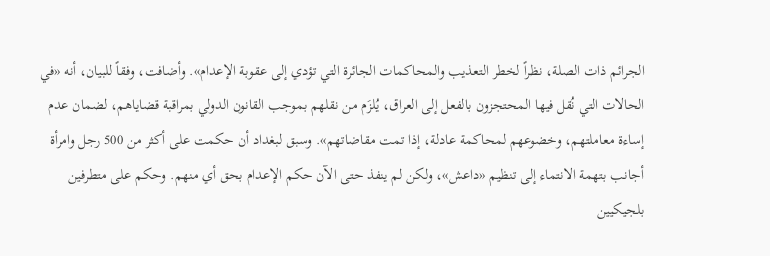الجرائم ذات الصلة، نظراً لخطر التعذيب والمحاكمات الجائرة التي تؤدي إلى عقوبة الإعدام». وأضافت، وفقاً للبيان، أنه «في الحالات التي نُقل فيها المحتجزون بالفعل إلى العراق، يُلزَم من نقلهم بموجب القانون الدولي بمراقبة قضاياهم، لضمان عدم إساءة معاملتهم، وخضوعهم لمحاكمة عادلة، إذا تمت مقاضاتهم». وسبق لبغداد أن حكمت على أكثر من 500 رجل وامرأة أجانب بتهمة الانتماء إلى تنظيم «داعش»، ولكن لم ينفذ حتى الآن حكم الإعدام بحق أي منهم. وحكم على متطرفين بلجيكيين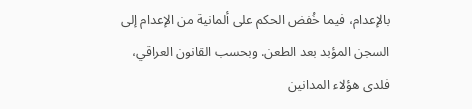بالإعدام، فيما خُفض الحكم على ألمانية من الإعدام إلى السجن المؤبد بعد الطعن. وبحسب القانون العراقي، فلدى هؤلاء المدانين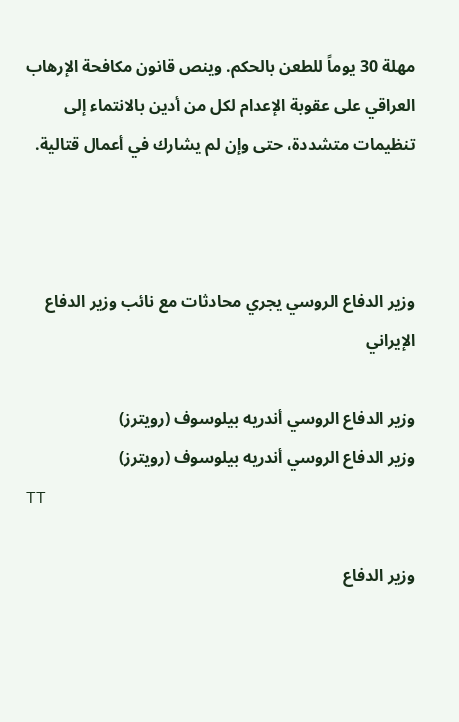مهلة 30 يوماً للطعن بالحكم. وينص قانون مكافحة الإرهاب العراقي على عقوبة الإعدام لكل من أدين بالانتماء إلى تنظيمات متشددة، حتى وإن لم يشارك في أعمال قتالية.



وزير الدفاع الروسي يجري محادثات مع نائب وزير الدفاع الإيراني

وزير الدفاع الروسي أندريه بيلوسوف (رويترز)
وزير الدفاع الروسي أندريه بيلوسوف (رويترز)
TT

وزير الدفاع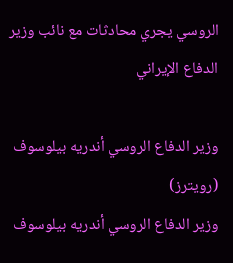الروسي يجري محادثات مع نائب وزير الدفاع الإيراني

وزير الدفاع الروسي أندريه بيلوسوف (رويترز)
وزير الدفاع الروسي أندريه بيلوسوف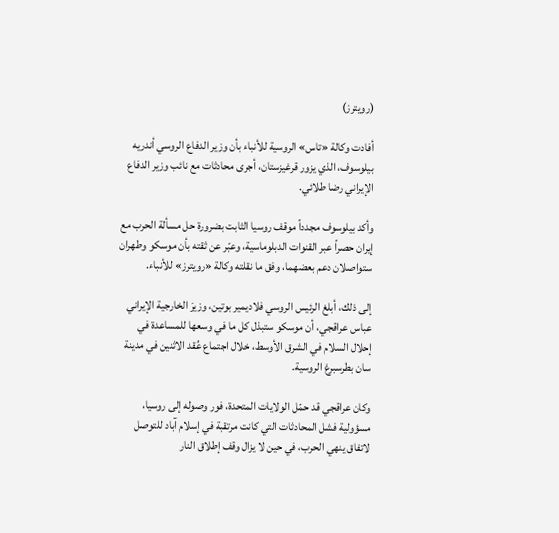(رويترز)

أفادت وكالة «تاس» الروسية للأنباء بأن وزير الدفاع الروسي أندريه بيلوسوف، الذي يزور قرغيزستان، أجرى محادثات مع نائب وزير الدفاع الإيراني رضا طلائي.

وأكد بيلوسوف مجدداً موقف روسيا الثابت بضرورة حل مسألة الحرب مع إيران حصراً عبر القنوات الدبلوماسية، وعبّر عن ثقته بأن موسكو وطهران ستواصلان دعم بعضهما، وفق ما نقلته وكالة «رويترز» للأنباء.

إلى ذلك، أبلغ الرئيس الروسي فلاديمير بوتين، وزيرَ الخارجية الإيراني عباس عراقجي، أن موسكو ستبذل كل ما في وسعها للمساعدة في إحلال السلام في الشرق الأوسط، خلال اجتماع عُقد الاثنين في مدينة سان بطرسبرغ الروسية.

وكان عراقجي قد حمّل الولايات المتحدة، فور وصوله إلى روسيا، مسؤولية فشل المحادثات التي كانت مرتقبة في إسلام آباد للتوصل لاتفاق ينهي الحرب، في حين لا يزال وقف إطلاق النار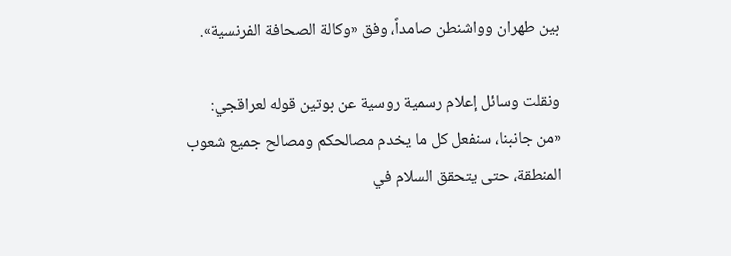بين طهران وواشنطن صامداً، وفق «وكالة الصحافة الفرنسية».

ونقلت وسائل إعلام رسمية روسية عن بوتين قوله لعراقجي: «من جانبنا، سنفعل كل ما يخدم مصالحكم ومصالح جميع شعوب المنطقة، حتى يتحقق السلام في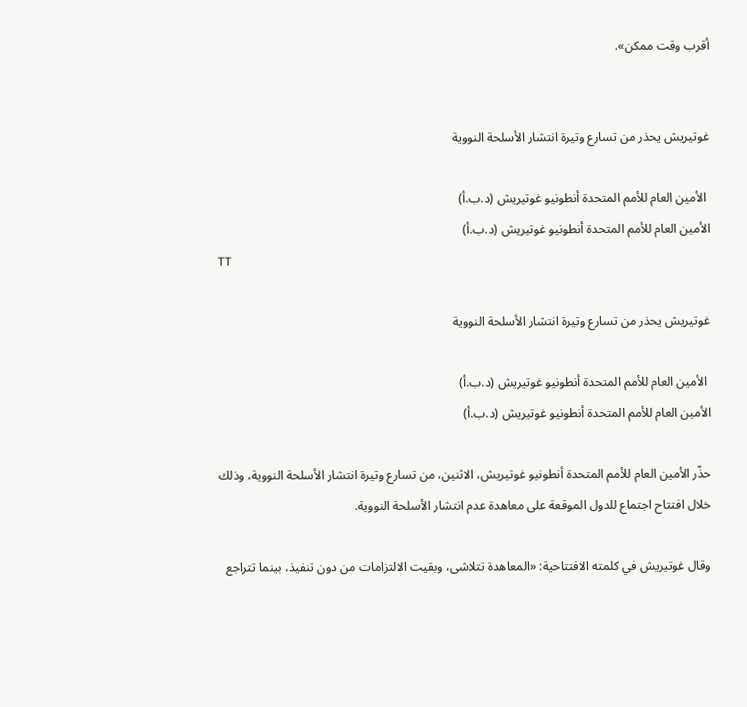أقرب وقت ممكن».


غوتيريش يحذر من تسارع وتيرة انتشار الأسلحة النووية

 الأمين العام للأمم المتحدة أنطونيو غوتيريش (د.ب.أ)
الأمين العام للأمم المتحدة أنطونيو غوتيريش (د.ب.أ)
TT

غوتيريش يحذر من تسارع وتيرة انتشار الأسلحة النووية

 الأمين العام للأمم المتحدة أنطونيو غوتيريش (د.ب.أ)
الأمين العام للأمم المتحدة أنطونيو غوتيريش (د.ب.أ)

حذّر الأمين العام للأمم المتحدة أنطونيو غوتيريش، الاثنين، من تسارع وتيرة انتشار الأسلحة النووية، وذلك خلال افتتاح اجتماع للدول الموقعة على معاهدة عدم انتشار الأسلحة النووية.

وقال غوتيريش في كلمته الافتتاحية: «المعاهدة تتلاشى، وبقيت الالتزامات من دون تنفيذ، بينما تتراجع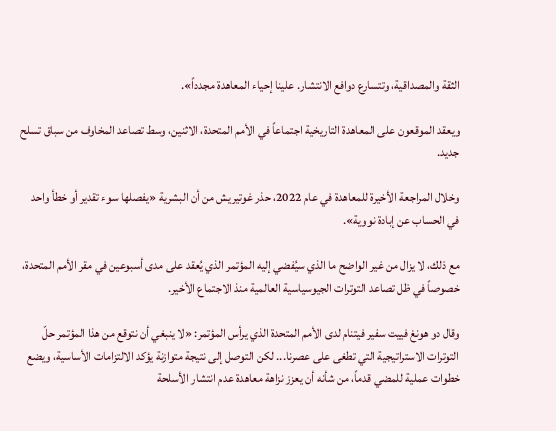الثقة والمصداقية، وتتسارع دوافع الانتشار. علينا إحياء المعاهدة مجدداً».

ويعقد الموقعون على المعاهدة التاريخية اجتماعاً في الأمم المتحدة، الاثنين، وسط تصاعد المخاوف من سباق تسلح جديد.

وخلال المراجعة الأخيرة للمعاهدة في عام 2022، حذر غوتيريش من أن البشرية «يفصلها سوء تقدير أو خطأ واحد في الحساب عن إبادة نووية».

مع ذلك، لا يزال من غير الواضح ما الذي سيُفضي إليه المؤتمر الذي يُعقد على مدى أسبوعين في مقر الأمم المتحدة، خصوصاً في ظل تصاعد التوترات الجيوسياسية العالمية منذ الاجتماع الأخير.

وقال دو هونغ فييت سفير فيتنام لدى الأمم المتحدة الذي يرأس المؤتمر: «لا ينبغي أن نتوقع من هذا المؤتمر حلّ التوترات الاستراتيجية التي تطغى على عصرنا... لكن التوصل إلى نتيجة متوازنة يؤكد الالتزامات الأساسية، ويضع خطوات عملية للمضي قدماً، من شأنه أن يعزز نزاهة معاهدة عدم انتشار الأسلحة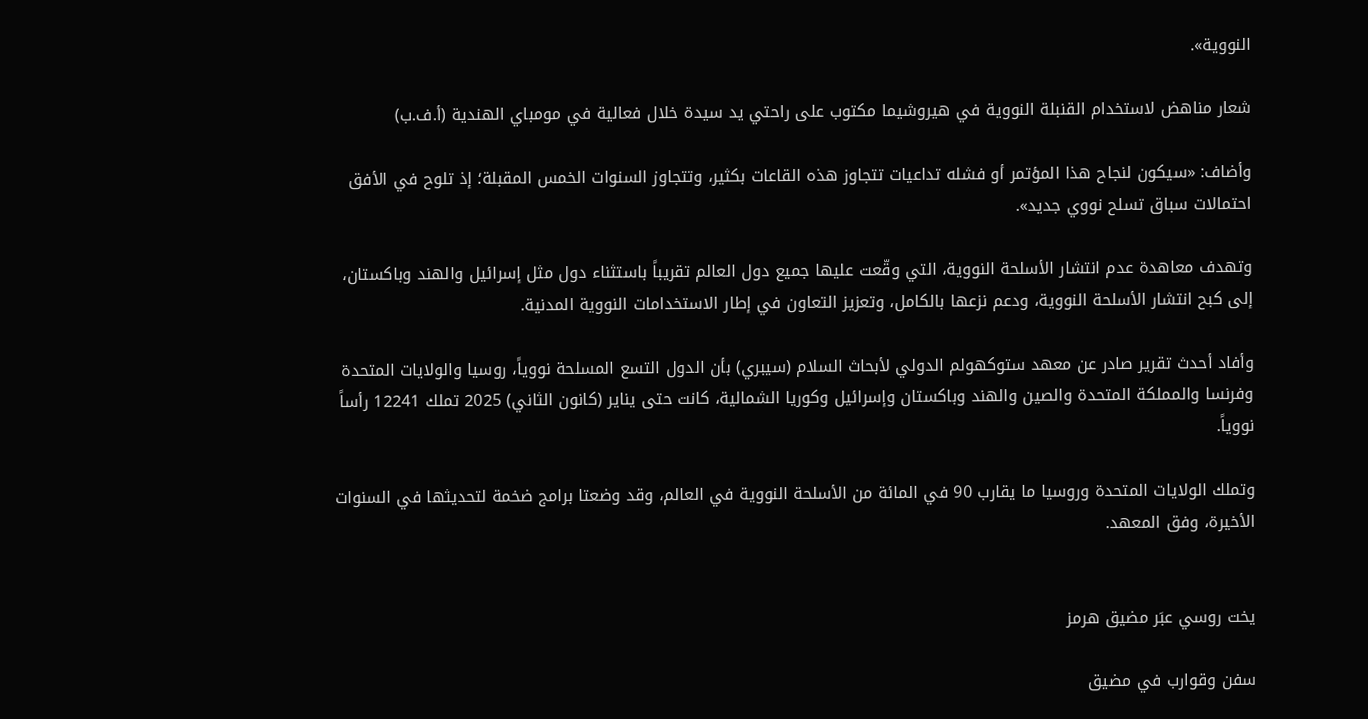النووية».

شعار مناهض لاستخدام القنبلة النووية في هيروشيما مكتوب على راحتي يد سيدة خلال فعالية في مومباي الهندية (أ.ف.ب)

وأضاف: «سيكون لنجاح هذا المؤتمر أو فشله تداعيات تتجاوز هذه القاعات بكثير، وتتجاوز السنوات الخمس المقبلة؛ إذ تلوح في الأفق احتمالات سباق تسلح نووي جديد».

وتهدف معاهدة عدم انتشار الأسلحة النووية، التي وقّعت عليها جميع دول العالم تقريباً باستثناء دول مثل إسرائيل والهند وباكستان، إلى كبح انتشار الأسلحة النووية، ودعم نزعها بالكامل، وتعزيز التعاون في إطار الاستخدامات النووية المدنية.

وأفاد أحدث تقرير صادر عن معهد ستوكهولم الدولي لأبحاث السلام (سيبري) بأن الدول التسع المسلحة نووياً، روسيا والولايات المتحدة وفرنسا والمملكة المتحدة والصين والهند وباكستان وإسرائيل وكوريا الشمالية، كانت حتى يناير (كانون الثاني) 2025 تملك 12241 رأساً نووياً.

وتملك الولايات المتحدة وروسيا ما يقارب 90 في المائة من الأسلحة النووية في العالم، وقد وضعتا برامج ضخمة لتحديثها في السنوات الأخيرة، وفق المعهد.


يخت روسي عبَر مضيق هرمز

سفن وقوارب في مضيق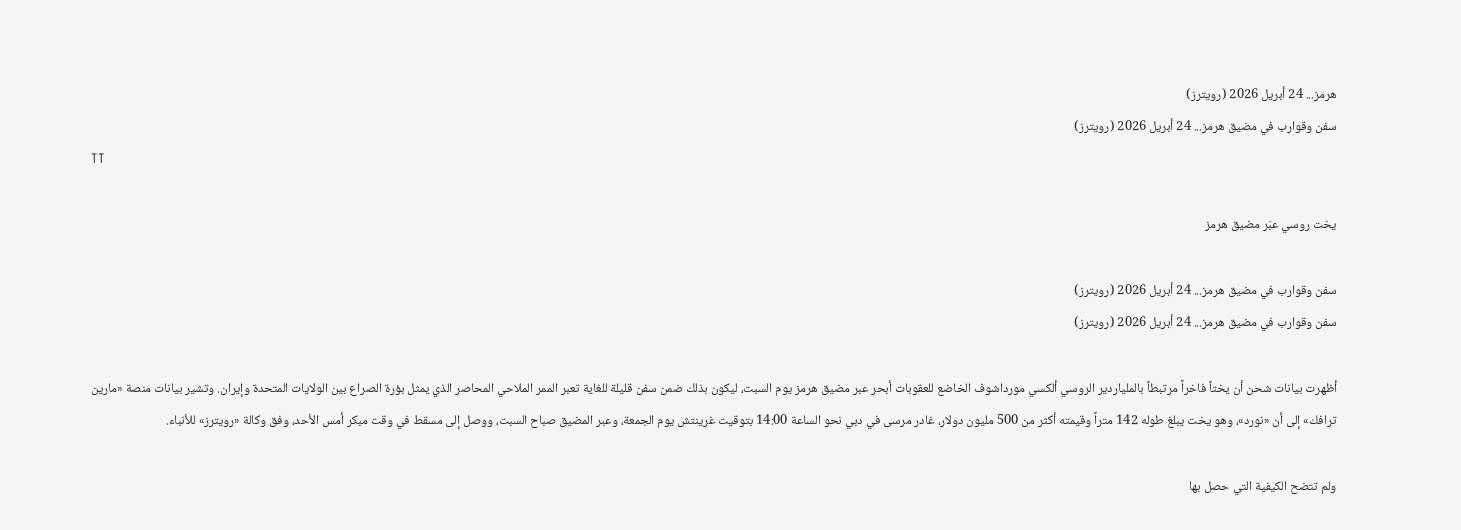هرمز... 24 أبريل 2026 (رويترز)
سفن وقوارب في مضيق هرمز... 24 أبريل 2026 (رويترز)
TT

يخت روسي عبَر مضيق هرمز

سفن وقوارب في مضيق هرمز... 24 أبريل 2026 (رويترز)
سفن وقوارب في مضيق هرمز... 24 أبريل 2026 (رويترز)

أظهرت بيانات شحن أن يختاً فاخراً مرتبطاً بالملياردير الروسي ألكسي مورداشوف الخاضع للعقوبات أبحر عبر مضيق هرمز يوم السبت، ليكون بذلك ضمن سفن قليلة للغاية تعبر الممر الملاحي المحاصر الذي يمثل بؤرة الصراع بين الولايات المتحدة وإيران. وتشير بيانات منصة «مارين ترافك» إلى أن «نورد»، وهو يخت يبلغ طوله 142 متراً وقيمته أكثر من 500 مليون دولار، غادر مرسى في دبي نحو الساعة 14:00 بتوقيت غرينتش يوم الجمعة، وعبر المضيق صباح السبت، ووصل إلى مسقط في وقت مبكر أمس الأحد، وفق وكالة «رويترز» للأنباء.

ولم تتضح الكيفية التي حصل بها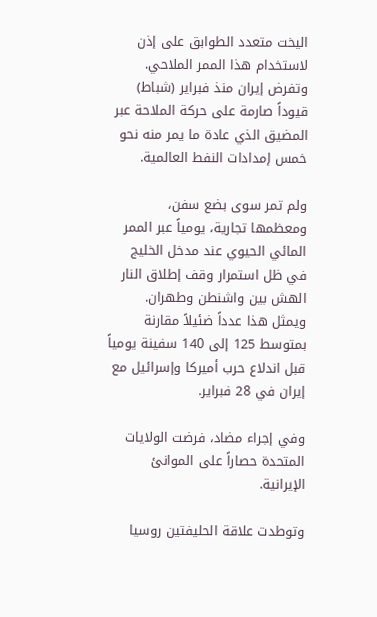اليخت متعدد الطوابق على إذن لاستخدام هذا الممر الملاحي. وتفرض إيران منذ فبراير (شباط) قيوداً صارمة على حركة الملاحة عبر المضيق الذي عادة ما يمر منه نحو خمس إمدادات النفط العالمية.

ولم تمر سوى بضع سفن، ومعظمها تجارية، يومياً عبر الممر المائي الحيوي عند مدخل الخليج في ظل استمرار وقف إطلاق النار الهش بين واشنطن وطهران. ويمثل هذا عدداً ضئيلاً مقارنة بمتوسط 125 إلى 140 سفينة يومياً قبل اندلاع حرب أميركا وإسرائيل مع إيران في 28 فبراير.

وفي إجراء مضاد، فرضت الولايات المتحدة حصاراً على الموانئ الإيرانية.

وتوطدت علاقة الحليفتين روسيا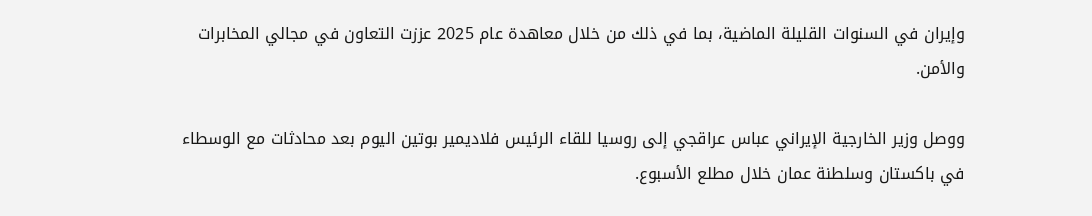وإيران في السنوات القليلة الماضية، بما في ذلك من خلال معاهدة عام 2025 عززت التعاون في مجالي المخابرات والأمن.

ووصل وزير الخارجية الإيراني عباس عراقجي إلى روسيا للقاء الرئيس فلاديمير بوتين اليوم بعد محادثات مع الوسطاء في باكستان وسلطنة عمان خلال مطلع الأسبوع.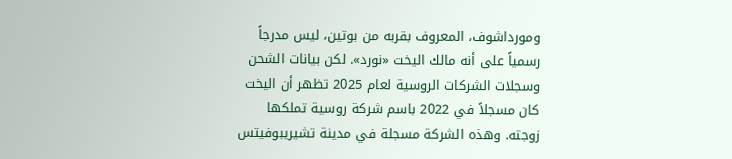ومورداشوف، المعروف بقربه من بوتين، ليس مدرجاً رسمياً على أنه مالك اليخت «نورد». لكن بيانات الشحن وسجلات الشركات الروسية لعام 2025 تظهر أن اليخت كان مسجلاً في 2022 باسم شركة روسية تملكها زوجته. وهذه الشركة مسجلة في مدينة تشيريبوفيتس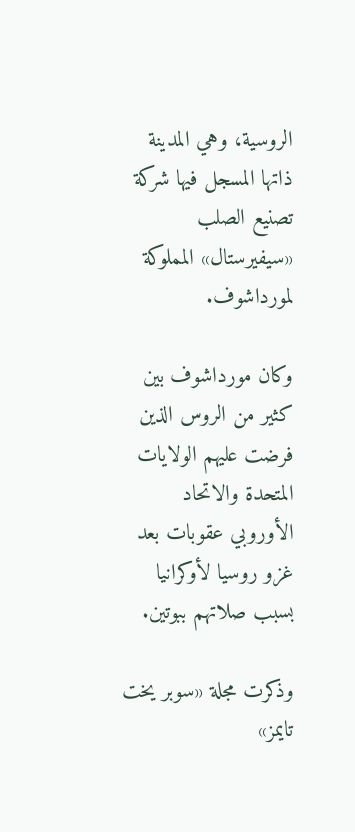الروسية، وهي المدينة ذاتها المسجل فيها شركة تصنيع الصلب «سيفيرستال» المملوكة لمورداشوف.

وكان مورداشوف بين كثير من الروس الذين فرضت عليهم الولايات المتحدة والاتحاد الأوروبي عقوبات بعد غزو روسيا لأوكرانيا بسبب صلاتهم ببوتين.

وذكرت مجلة «سوبر يخت تايمز»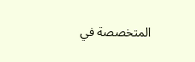المتخصصة في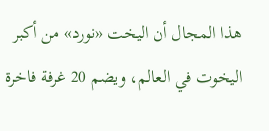هذا المجال أن اليخت «نورد» من أكبر اليخوت في العالم، ويضم 20 غرفة فاخرة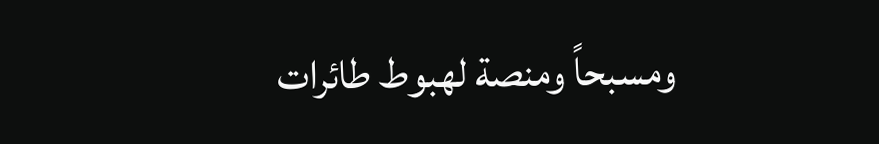ومسبحاً ومنصة لهبوط طائرات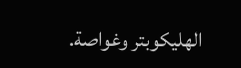الهليكوبتر وغواصة.